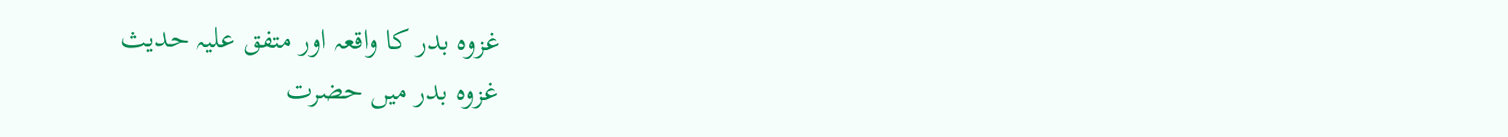غزوہ بدر کا واقعہ اور متفق علیہ حدیث
غزوہ بدر میں حضرت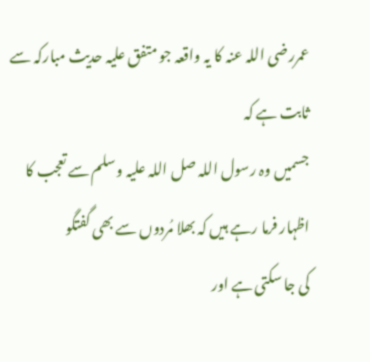عمررضی اللہ عنہ کا یہ واقعہ جو متفق علیہ حدیث مبارکہ سے ثابت ہے کہ
جسمیں وہ رسول اللہ صل اللہ علیہ وسلم سے تعجب کا اظہار فرما رہے ہیں کہ بھلا مُردوں سے بھی گفتگو
کی جا سکتی ہے اور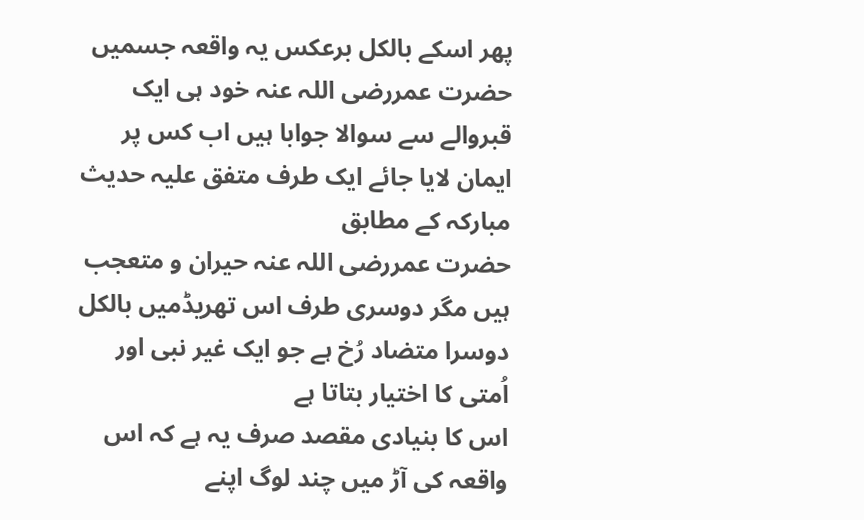پھر اسکے بالکل برعکس یہ واقعہ جسمیں حضرت عمررضی اللہ عنہ خود ہی ایک
قبروالے سے سوالا جوابا ہیں اب کس پر ایمان لایا جائے ایک طرف متفق علیہ حدیث مبارکہ کے مطابق
حضرت عمررضی اللہ عنہ حیران و متعجب ہیں مگر دوسری طرف اس تھریڈمیں بالکل دوسرا متضاد رُخ ہے جو ایک غیر نبی اور اُمتی کا اختیار بتاتا ہے
اس کا بنیادی مقصد صرف یہ ہے کہ اس واقعہ کی آڑ میں چند لوگ اپنے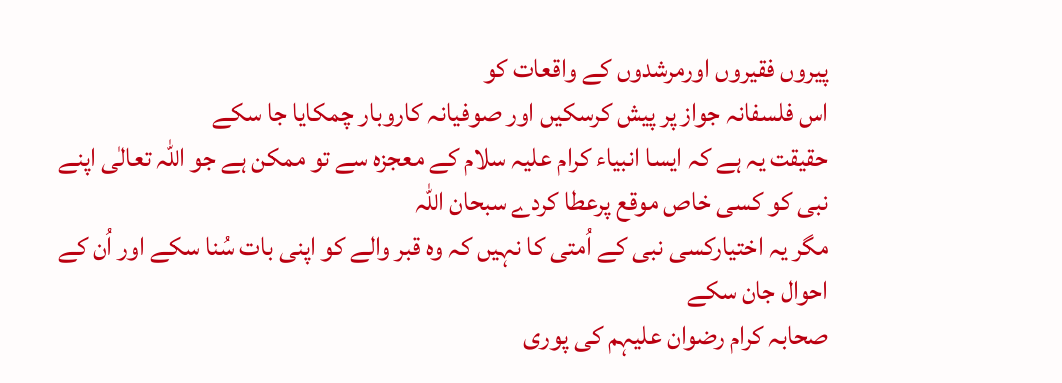پیروں فقیروں اورمرشدوں کے واقعات کو
اس فلسفانہ جواز پر پیش کرسکیں اور صوفیانہ کاروبار چمکایا جا سکے
حقیقت یہ ہے کہ ایسا انبیاء کرام علیہ سلام کے معجزہ سے تو ممکن ہے جو اللہ تعالٰی اپنے نبی کو کسی خاص موقع پرعطا کردے سبحان اللہ
مگر یہ اختیارکسی نبی کے اُمتی کا نہیں کہ وہ قبر والے کو اپنی بات سُنا سکے اور اُن کے احوال جان سکے
صحابہ کرام رضوان علیہم کی پوری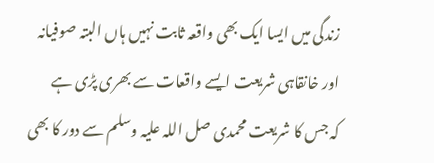زندگی میں ایسا ایک بھی واقعہ ثابت نہیں ہاں البتہ صوفیانہ اور خانقاہی شریعت ایسے واقعات سے بھری پڑی ہے
کہ جس کا شریعت محمدی صل اللہ علیہ وسلم سے دور کا بھی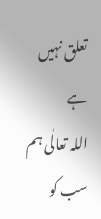تعلق نہیں ہے
اللہ تعالٰی ہم سب کو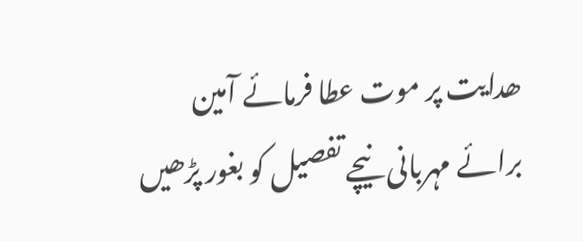ھدایت پر موت عطا فرمائے آمین
برائے مہربانی نیچے تفصیل کو بغور پڑھیں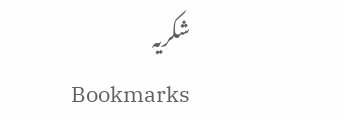شکریہ
Bookmarks